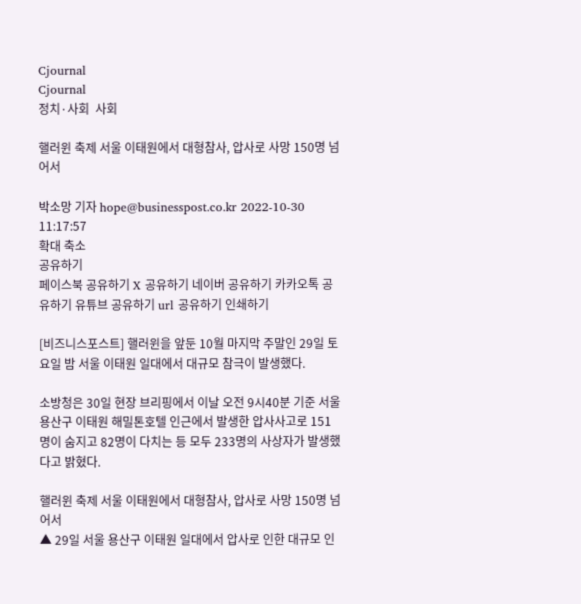Cjournal
Cjournal
정치·사회  사회

핼러윈 축제 서울 이태원에서 대형참사, 압사로 사망 150명 넘어서

박소망 기자 hope@businesspost.co.kr 2022-10-30 11:17:57
확대 축소
공유하기
페이스북 공유하기 X 공유하기 네이버 공유하기 카카오톡 공유하기 유튜브 공유하기 url 공유하기 인쇄하기

[비즈니스포스트] 핼러윈을 앞둔 10월 마지막 주말인 29일 토요일 밤 서울 이태원 일대에서 대규모 참극이 발생했다.

소방청은 30일 현장 브리핑에서 이날 오전 9시40분 기준 서울 용산구 이태원 해밀톤호텔 인근에서 발생한 압사사고로 151명이 숨지고 82명이 다치는 등 모두 233명의 사상자가 발생했다고 밝혔다.

핼러윈 축제 서울 이태원에서 대형참사, 압사로 사망 150명 넘어서
▲ 29일 서울 용산구 이태원 일대에서 압사로 인한 대규모 인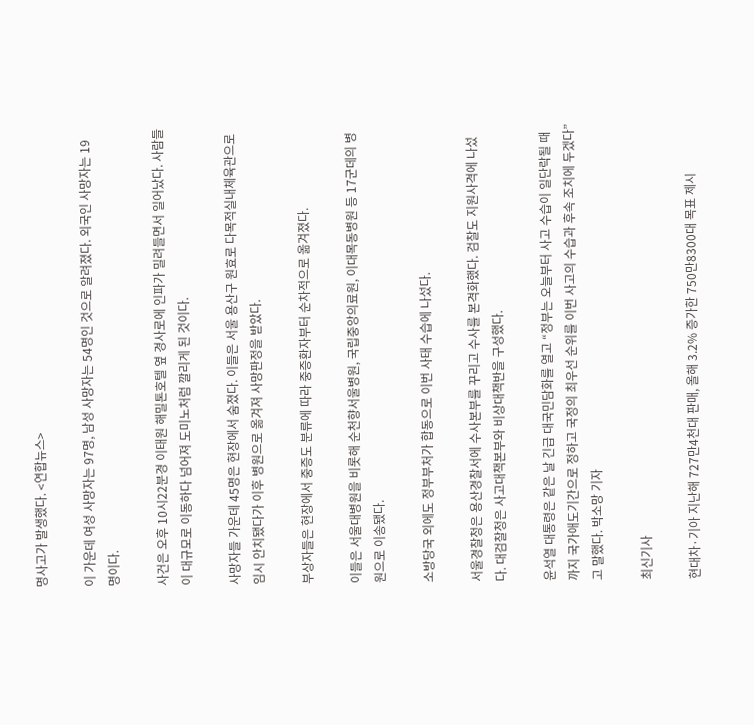명사고가 발생했다. <연합뉴스>

이 가운데 여성 사망자는 97명, 남성 사망자는 54명인 것으로 알려졌다. 외국인 사망자는 19명이다.

사건은 오후 10시22분경 이태원 해밀톤호텔 옆 경사로에 인파가 밀려들면서 일어났다. 사람들이 대규모로 이동하다 넘어져 도미노처럼 깔리게 된 것이다.

사망자들 가운데 45명은 현장에서 숨졌다. 이들은 서울 용산구 원효로 다목적실내체육관으로 임시 안치됐다가 이후 병원으로 옮겨져 사망판정을 받았다.

부상자들은 현장에서 중증도 분류에 따라 중증환자부터 순차적으로 옮겨졌다.

이들은 서울대병원을 비롯해 순천향서울병원, 국립중앙의료원, 이대목동병원 등 17군데의 병원으로 이송됐다.

소방당국 외에도 정부부처가 합동으로 이번 사태 수습에 나섰다.

서울경찰청은 용산경찰서에 수사본부를 꾸리고 수사를 본격화했다. 검찰도 지원사격에 나섰다. 대검찰청은 사고대책본부와 비상대책반을 구성했다.

윤석열 대통령은 같은 날 긴급 대국민담화를 열고 “정부는 오늘부터 사고 수습이 일단락될 때까지 국가애도기간으로 정하고 국정의 최우선 순위를 이번 사고의 수습과 후속 조치에 두겠다”고 말했다. 박소망 기자

최신기사

현대차·기아 지난해 727만4천대 판매, 올해 3.2% 증가한 750만8300대 목표 제시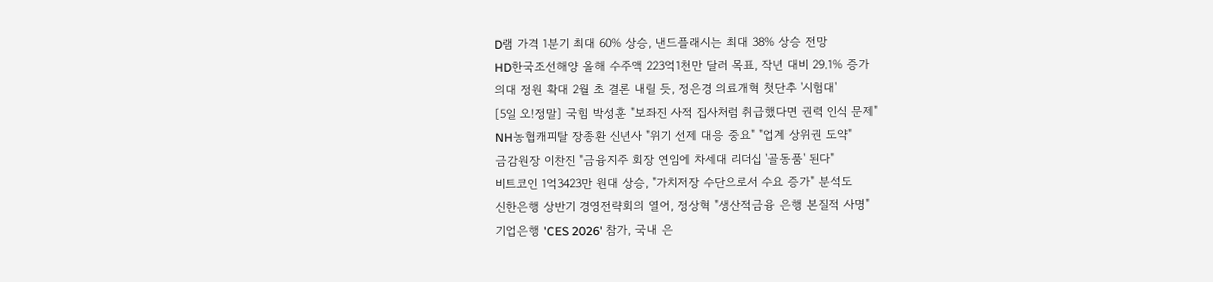D램 가격 1분기 최대 60% 상승, 낸드플래시는 최대 38% 상승 전망
HD한국조선해양 올해 수주액 223억1천만 달러 목표, 작년 대비 29.1% 증가
의대 정원 확대 2월 초 결론 내릴 듯, 정은경 의료개혁 첫단추 '시험대'
[5일 오!정말] 국힘 박성훈 "보좌진 사적 집사처럼 취급했다면 권력 인식 문제"
NH농협캐피탈 장종환 신년사 "위기 선제 대응 중요" "업계 상위권 도약"
금감원장 이찬진 "금융지주 회장 연임에 차세대 리더십 '골동품' 된다"
비트코인 1억3423만 원대 상승, "가치저장 수단으로서 수요 증가" 분석도
신한은행 상반기 경영전략회의 열어, 정상혁 "생산적금융 은행 본질적 사명"
기업은행 'CES 2026' 참가, 국내 은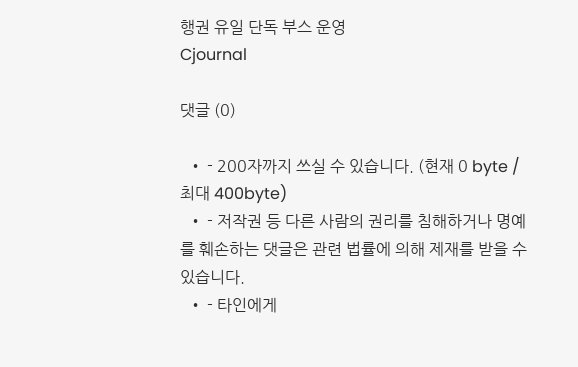행권 유일 단독 부스 운영
Cjournal

댓글 (0)

  • - 200자까지 쓰실 수 있습니다. (현재 0 byte / 최대 400byte)
  • - 저작권 등 다른 사람의 권리를 침해하거나 명예를 훼손하는 댓글은 관련 법률에 의해 제재를 받을 수 있습니다.
  • - 타인에게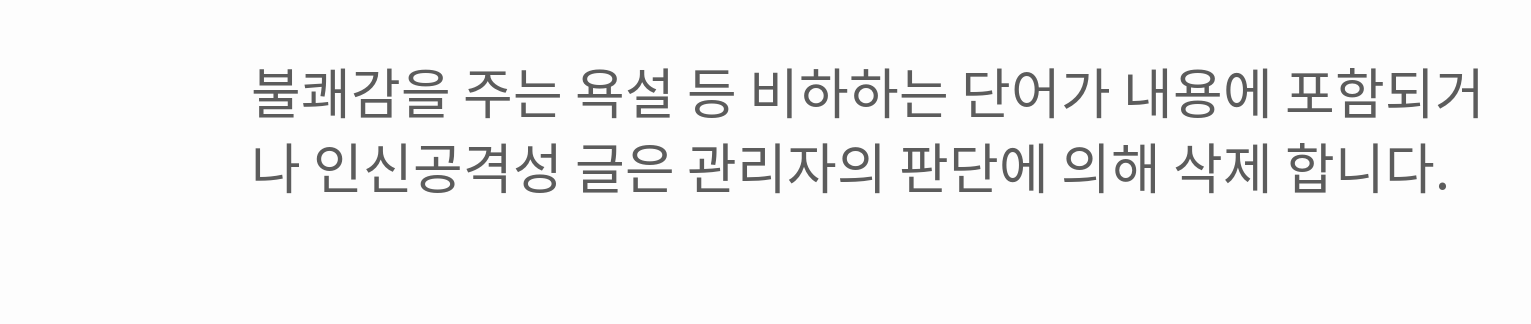불쾌감을 주는 욕설 등 비하하는 단어가 내용에 포함되거나 인신공격성 글은 관리자의 판단에 의해 삭제 합니다.